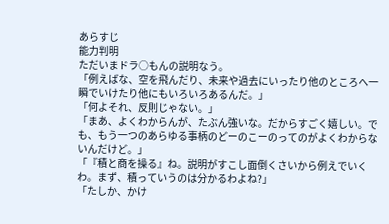あらすじ
能力判明
ただいまドラ○もんの説明なう。
「例えばな、空を飛んだり、未来や過去にいったり他のところへ一瞬でいけたり他にもいろいろあるんだ。」
「何よそれ、反則じゃない。」
「まあ、よくわからんが、たぶん強いな。だからすごく嬉しい。でも、もう一つのあらゆる事柄のどーのこーのってのがよくわからないんだけど。」
「『積と商を操る』ね。説明がすこし面倒くさいから例えでいくわ。まず、積っていうのは分かるわよね?」
「たしか、かけ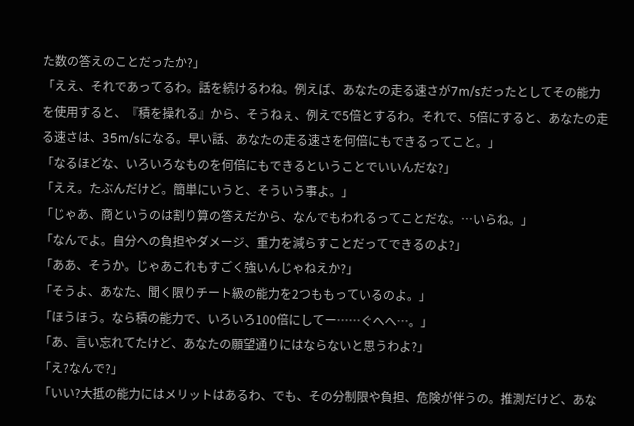た数の答えのことだったか?」
「ええ、それであってるわ。話を続けるわね。例えば、あなたの走る速さが7m/sだったとしてその能力を使用すると、『積を操れる』から、そうねぇ、例えで5倍とするわ。それで、5倍にすると、あなたの走る速さは、35m/sになる。早い話、あなたの走る速さを何倍にもできるってこと。」
「なるほどな、いろいろなものを何倍にもできるということでいいんだな?」
「ええ。たぶんだけど。簡単にいうと、そういう事よ。」
「じゃあ、商というのは割り算の答えだから、なんでもわれるってことだな。…いらね。」
「なんでよ。自分への負担やダメージ、重力を減らすことだってできるのよ?」
「ああ、そうか。じゃあこれもすごく強いんじゃねえか?」
「そうよ、あなた、聞く限りチート級の能力を2つももっているのよ。」
「ほうほう。なら積の能力で、いろいろ100倍にしてー……ぐへへ…。」
「あ、言い忘れてたけど、あなたの願望通りにはならないと思うわよ?」
「え?なんで?」
「いい?大抵の能力にはメリットはあるわ、でも、その分制限や負担、危険が伴うの。推測だけど、あな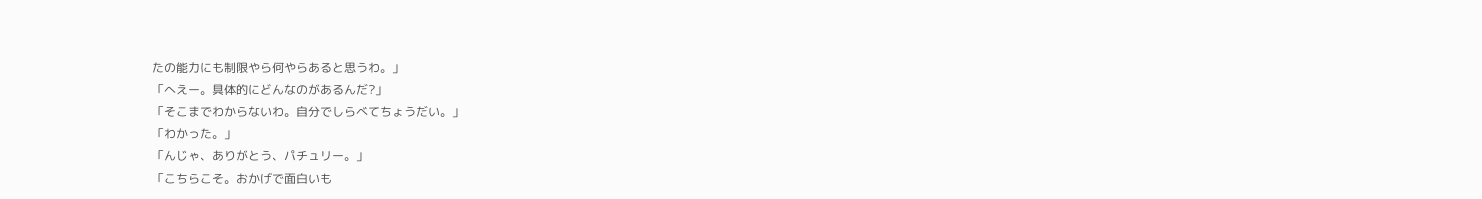たの能力にも制限やら何やらあると思うわ。」
「へえー。具体的にどんなのがあるんだ?」
「そこまでわからないわ。自分でしらべてちょうだい。」
「わかった。」
「んじゃ、ありがとう、パチュリー。」
「こちらこそ。おかげで面白いも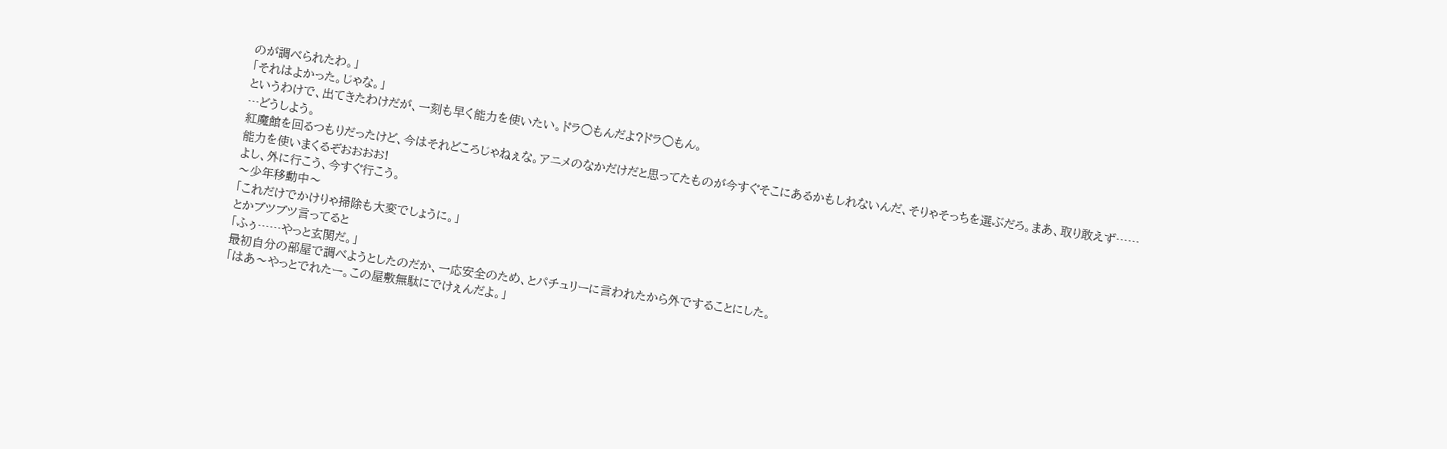のが調べられたわ。」
「それはよかった。じゃな。」
というわけで、出てきたわけだが、一刻も早く能力を使いたい。ドラ○もんだよ?ドラ○もん。
…どうしよう。
紅魔館を回るつもりだったけど、今はそれどころじゃねぇな。アニメのなかだけだと思ってたものが今すぐそこにあるかもしれないんだ、そりゃそっちを選ぶだろ。まあ、取り敢えず……
能力を使いまくるぞおおおお!
よし、外に行こう、今すぐ行こう。
〜少年移動中〜
「これだけでかけりゃ掃除も大変でしょうに。」
とかブツブツ言ってると
「ふぅ……やっと玄関だ。」
最初自分の部屋で調べようとしたのだか、一応安全のため、とパチュリーに言われたから外ですることにした。
「はあ〜やっとでれたー。この屋敷無駄にでけぇんだよ。」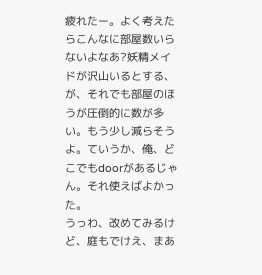疲れたー。よく考えたらこんなに部屋数いらないよなあ?妖精メイドが沢山いるとする、が、それでも部屋のほうが圧倒的に数が多い。もう少し減らそうよ。ていうか、俺、どこでもdoorがあるじゃん。それ使えばよかった。
うっわ、改めてみるけど、庭もでけえ、まあ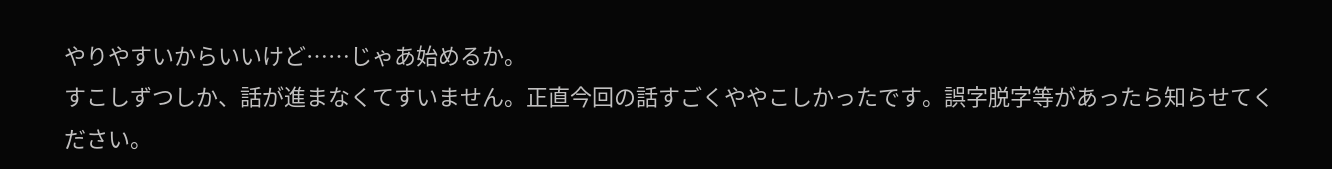やりやすいからいいけど……じゃあ始めるか。
すこしずつしか、話が進まなくてすいません。正直今回の話すごくややこしかったです。誤字脱字等があったら知らせてください。